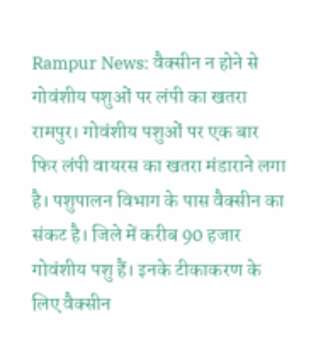Rampur News: वैक्सीन न होने से गोवंशीय पशुओं पर लंपी का खतरा
रामपुर। गोवंशीय पशुओं पर एक बार फिर लंपी वायरस का खतरा मंडाराने लगा है। पशुपालन विभाग के पास वैक्सीन का संकट है। जिले में करीब 90 हजार गोवंशीय पशु हैं। इनके टीकाकरण के लिए वैक्सीन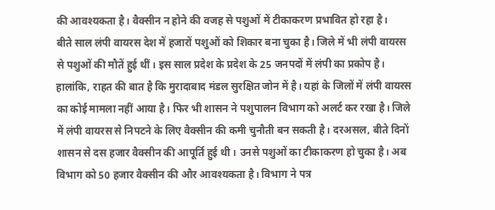की आवश्यकता है। वैक्सीन न होने की वजह से पशुओं में टीकाकरण प्रभावित हो रहा है।
बीते साल लंपी वायरस देश में हजारों पशुओं को शिकार बना चुका है। जिले में भी लंपी वायरस से पशुओं की मौतें हुई थीं। इस साल प्रदेश के प्रदेश के 25 जनपदों में लंपी का प्रकोप है। हालांकि, राहत की बात है कि मुरादाबाद मंडल सुरक्षित जोन में है। यहां के जिलों में लंपी वायरस का कोई मामला नहीं आया है। फिर भी शासन ने पशुपालन विभाग को अलर्ट कर रखा है। जिले में लंपी वायरस से निपटने के लिए वैक्सीन की कमी चुनौती बन सकती है। दरअसल, बीते दिनों शासन से दस हजार वैक्सीन की आपूर्ति हुई थी। उनसे पशुओं का टीकाकरण हो चुका है। अब विभाग को 50 हजार वैक्सीन की और आवश्यकता है। विभाग ने पत्र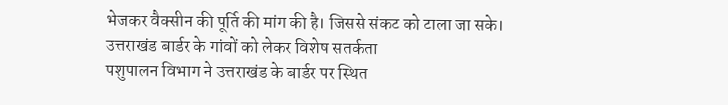भेजकर वैक्सीन की पूर्ति की मांग की है। जिससे संकट को टाला जा सके।
उत्तराखंड बार्डर के गांवों को लेकर विशेष सतर्कता
पशुपालन विभाग ने उत्तराखंड के बार्डर पर स्थित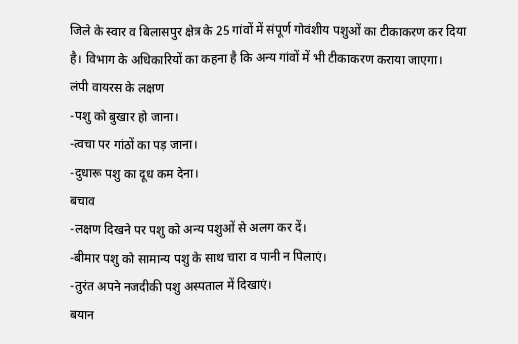जिले के स्वार व बिलासपुर क्षेत्र के 25 गांवों में संपूर्ण गोवंशीय पशुओं का टीकाकरण कर दिया है। विभाग के अधिकारियों का कहना है कि अन्य गांवों में भी टीकाकरण कराया जाएगा।
लंपी वायरस के लक्षण
-पशु को बुखार हो जाना।
-त्वचा पर गांठों का पड़ जाना।
-दुधारू पशु का दूध कम देना।
बचाव
-लक्षण दिखने पर पशु को अन्य पशुओं से अलग कर दें।
-बीमार पशु को सामान्य पशु के साथ चारा व पानी न पिलाएं।
-तुरंत अपने नजदीकी पशु अस्पताल में दिखाएं।
बयान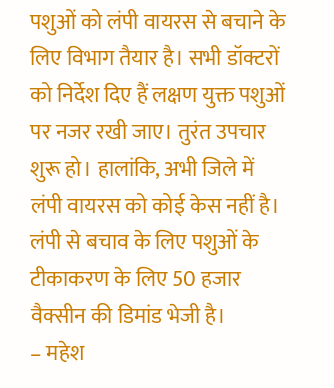पशुओं को लंपी वायरस से बचाने के लिए विभाग तैयार है। सभी डॉक्टरों को निर्देश दिए हैं लक्षण युक्त पशुओं पर नजर रखी जाए। तुरंत उपचार शुरू हो। हालांकि, अभी जिले में लंपी वायरस को कोई केस नहीं है। लंपी से बचाव के लिए पशुओं के टीकाकरण के लिए 50 हजार वैक्सीन की डिमांड भेजी है।
– महेश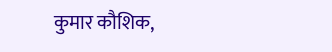कुमार कौशिक,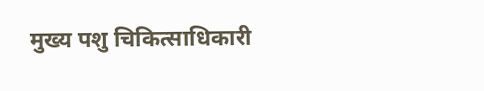मुख्य पशु चिकित्साधिकारी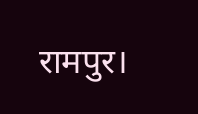रामपुर।